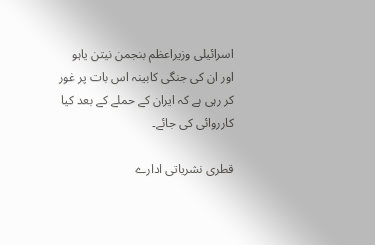اسرائیلی وزیراعظم بنجمن نیتن یاہو اور ان کی جنگی کابینہ اس بات پر غور کر رہی ہے کہ ایران کے حملے کے بعد کیا کارروائی کی جائے۔

قطری نشریاتی ادارے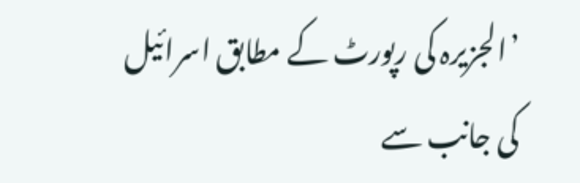’الجزیرہ کی رپورٹ کے مطابق اسرائیل کی جانب سے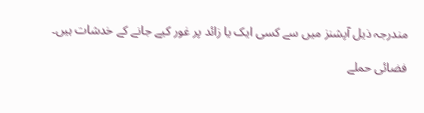مندرجہ ذیل آپشنز میں سے کسی ایک یا زائد پر غور کیے جانے کے خدشات ہیں۔

فضائی حملے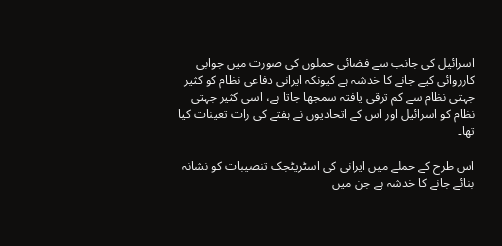اسرائیل کی جانب سے فضائی حملوں کی صورت میں جوابی کارروائی کیے جانے کا خدشہ ہے کیونکہ ایرانی دفاعی نظام کو کثیر جہتی نظام سے کم ترقی یافتہ سمجھا جاتا ہے، اسی کثیر جہتی نظام کو اسرائیل اور اس کے اتحادیوں نے ہفتے کی رات تعینات کیا تھا۔

اس طرح کے حملے میں ایرانی کی اسٹریٹجک تنصیبات کو نشانہ بنائے جانے کا خدشہ ہے جن میں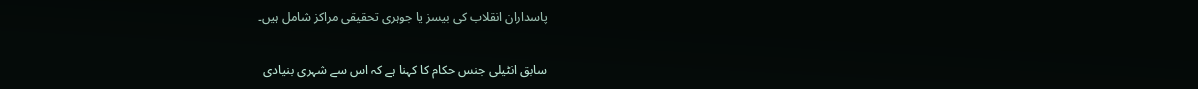پاسداران انقلاب کی بیسز یا جوہری تحقیقی مراکز شامل ہیں۔

سابق انٹیلی جنس حکام کا کہنا ہے کہ اس سے شہری بنیادی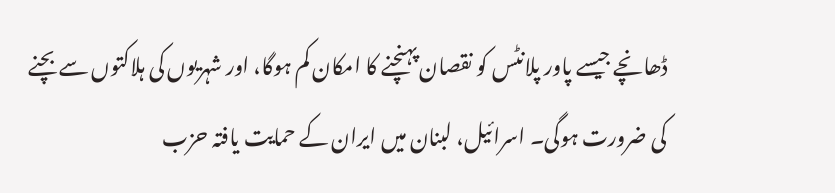ڈھانچے جیسے پاور پلانٹس کو نقصان پہنچنے کا امکان کم ہوگا، اور شہریوں کی ہلاکتوں سے بچنے کی ضرورت ہوگی۔ اسرائیل، لبنان میں ایران کے حمایت یافتہ حزب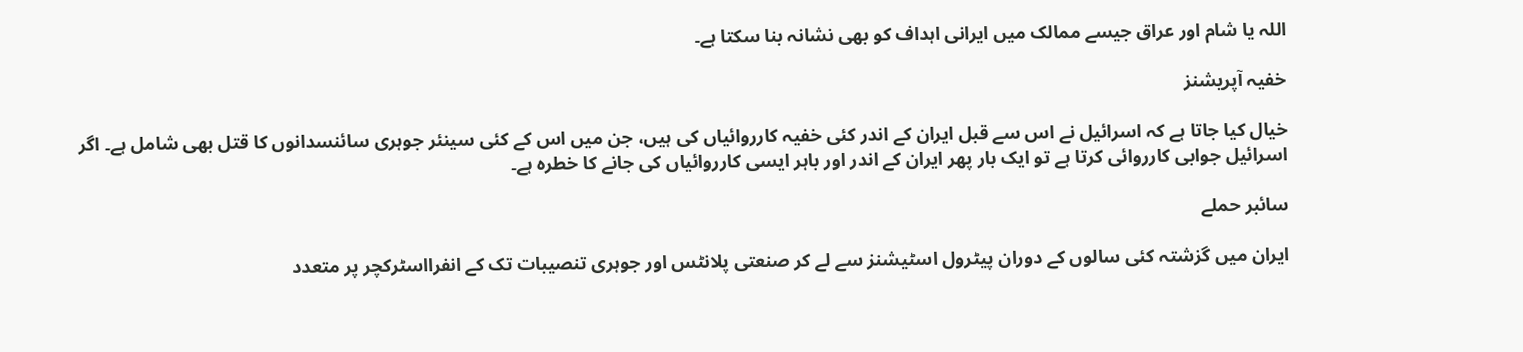اللہ یا شام اور عراق جیسے ممالک میں ایرانی اہداف کو بھی نشانہ بنا سکتا ہے۔

خفیہ آپریشنز

خیال کیا جاتا ہے کہ اسرائیل نے اس سے قبل ایران کے اندر کئی خفیہ کارروائیاں کی ہیں، جن میں اس کے کئی سینئر جوہری سائنسدانوں کا قتل بھی شامل ہے۔ اگر اسرائیل جوابی کارروائی کرتا ہے تو ایک بار پھر ایران کے اندر اور باہر ایسی کارروائیاں کی جانے کا خطرہ ہے۔

سائبر حملے

ایران میں گزشتہ کئی سالوں کے دوران پیٹرول اسٹیشنز سے لے کر صنعتی پلانٹس اور جوہری تنصیبات تک کے انفرااسٹرکچر پر متعدد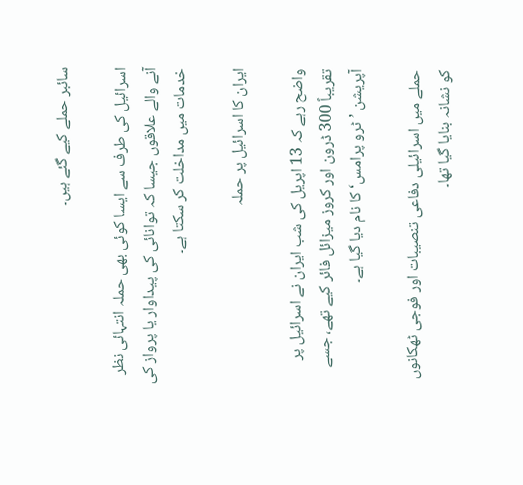سائبر حملے کیے گئے ہیں۔

اسرائیل کی طرف سے ایسا کوئی بھی حملہ انتہائی نظر آنے والے علاقوں جیسا کہ توانائی کی پیداوار یا پرواز کی خدمات میں مداخلت کر سکتا ہے۔

ایران کا اسرائیل پر حملہ

واضح رہے کہ 13 اپریل کی شب ایران نے اسرائیل پر تقریباً 300 ڈرون اور کروز میزائل فائر کیے تھے، جسے آپریشن ’ٹرو پرامس‘ کا نام دیا گیا ہے۔

حملے میں اسرائیلی دفاعی تنصیبات اور فوجی ٹھکانوں کو نشانہ بنایا گیا تھا۔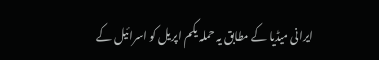ایرانی میڈیا کے مطابق یہ حملہ یکم اپریل کو اسرائیل کے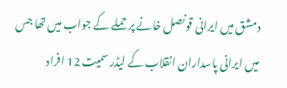دمشق میں ایرانی قونصل خانے پر حملے کے جواب میں تھا جس میں ایرانی پاسداران انقلاب کے لیڈر سمیت 12 افراد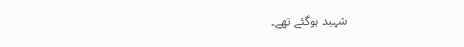شہید ہوگئے تھے۔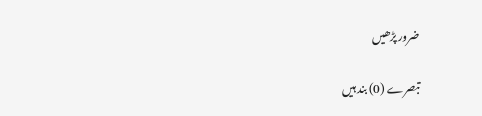ضرور پڑھیں

تبصرے (0) بند ہیں